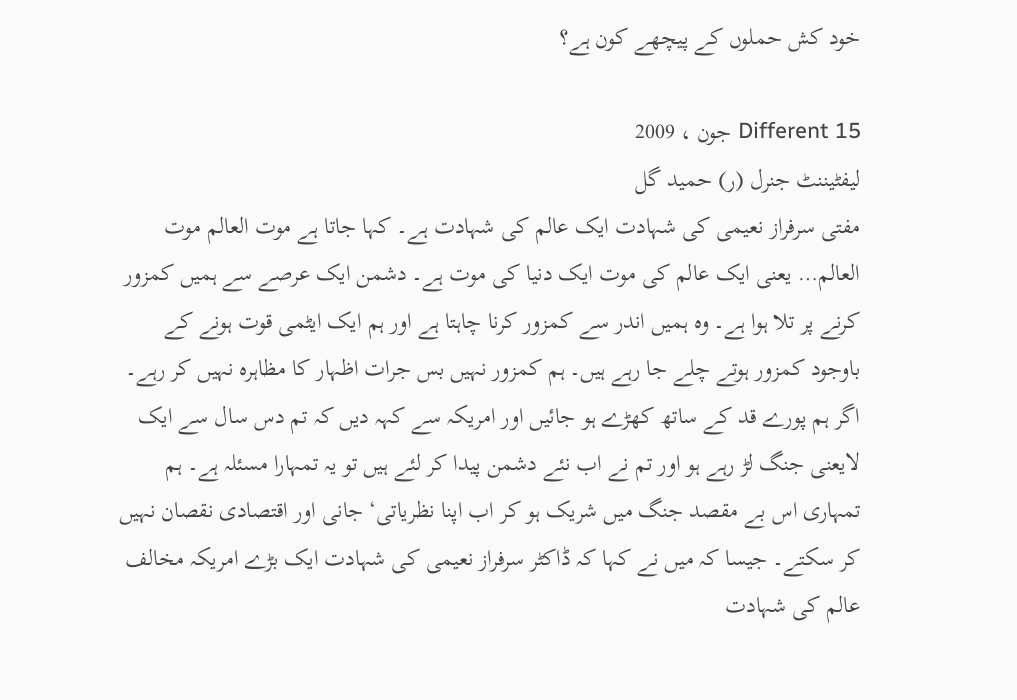خود کش حملوں کے پیچھے کون ہے؟

Different 15 جون ، 2009
لیفٹیننٹ جنرل (ر) حمید گل
مفتی سرفراز نعیمی کی شہادت ایک عالم کی شہادت ہے۔ کہا جاتا ہے موت العالم موت العالم… یعنی ایک عالم کی موت ایک دنیا کی موت ہے۔ دشمن ایک عرصے سے ہمیں کمزور کرنے پر تلا ہوا ہے۔ وہ ہمیں اندر سے کمزور کرنا چاہتا ہے اور ہم ایک ایٹمی قوت ہونے کے باوجود کمزور ہوتے چلے جا رہے ہیں۔ ہم کمزور نہیں بس جرات اظہار کا مظاہرہ نہیں کر رہے۔ اگر ہم پورے قد کے ساتھ کھڑے ہو جائیں اور امریکہ سے کہہ دیں کہ تم دس سال سے ایک لایعنی جنگ لڑ رہے ہو اور تم نے اب نئے دشمن پیدا کر لئے ہیں تو یہ تمہارا مسئلہ ہے۔ ہم تمہاری اس بے مقصد جنگ میں شریک ہو کر اب اپنا نظریاتی‘ جانی اور اقتصادی نقصان نہیں کر سکتے۔ جیسا کہ میں نے کہا کہ ڈاکٹر سرفراز نعیمی کی شہادت ایک بڑے امریکہ مخالف عالم کی شہادت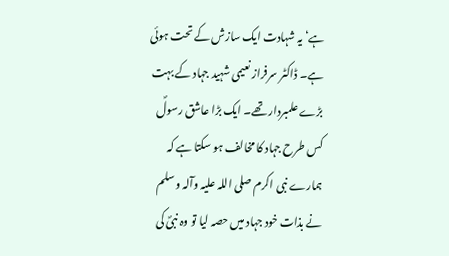ہے‘ یہ شہادت ایک سازش کے تحت ہوئی ہے۔ ڈاکٹر سرفراز نعیمی شہید جہاد کے بہت بڑے علمبردار تھے۔ ایک بڑا عاشق رسولؐ کس طرح جہاد کا مخالف ہو سکتا ہے کہ ہمارے نبی اکرم صلی اللہ علیہ وآلہ وسلم نے بذات خود جہاد میں حصہ لیا تو وہ نبیؐ کی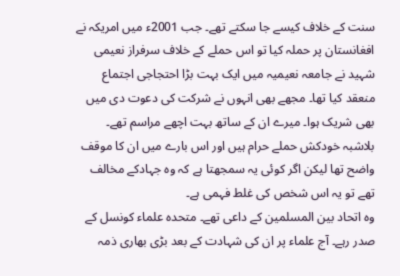سنت کے خلاف کیسے جا سکتے تھے۔ جب 2001ء میں امریکہ نے افغانستان پر حملہ کیا تو اس حملے کے خلاف سرفراز نعیمی شہید نے جامعہ نعیمیہ میں ایک بہت بڑا احتجاجی اجتماع منعقد کیا تھا۔ مجھے بھی انہوں نے شرکت کی دعوت دی میں بھی شریک ہوا۔ میرے ان کے ساتھ بہت اچھے مراسم تھے۔ بلاشبہ خودکش حملے حرام ہیں اور اس بارے میں ان کا موقف واضح تھا لیکن اگر کوئی یہ سمجھتا ہے کہ وہ جہادکے مخالف تھے تو یہ اس شخص کی غلط فہمی ہے۔
وہ اتحاد بین المسلمین کے داعی تھے۔ متحدہ علماء کونسل کے صدر رہے۔ آج علماء پر ان کی شہادت کے بعد بڑی بھاری ذمہ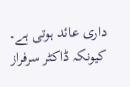داری عائد ہوتی ہے۔ کیونکہ ڈاکٹر سرفراز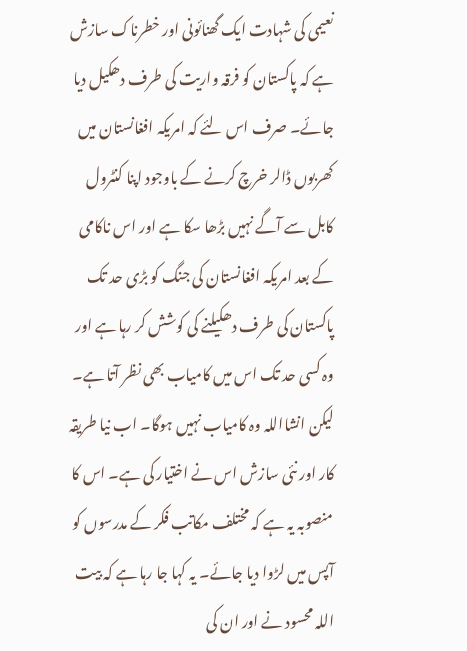نعیمی کی شہادت ایک گھنائونی اور خطرناک سازش ہے کہ پاکستان کو فرقہ واریت کی طرف دھکیل دیا جائے۔ صرف اس لئے کہ امریکہ افغانستان میں کھربوں ڈالر خرچ کرنے کے باوجود اپنا کنٹرول کابل سے آگے نہیں بڑھا سکا ہے اور اس ناکامی کے بعد امریکہ افغانستان کی جنگ کو بڑی حد تک پاکستان کی طرف دھکیلنے کی کوشش کر رہا ہے اور وہ کسی حد تک اس میں کامیاب بھی نظر آتا ہے۔ لیکن انشااللہ وہ کامیاب نہیں ہوگا۔ اب نیا طریقہ کار اور نئی سازش اس نے اختیار کی ہے۔ اس کا منصوبہ یہ ہے کہ مختلف مکاتب فکر کے مدرسوں کو آپس میں لڑوا دیا جائے۔ یہ کہا جا رہا ہے کہ بیت اللہ محسود نے اور ان کی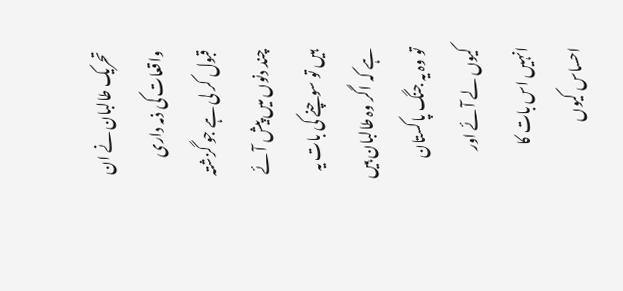تحریک طالبان نے ان واقعات کی ذمہ داری قبول کر لی ہے جو گزشتہ چند دنوں میں پیش آئے ہیں تو سوچنے کی بات یہ ہے کہ اگر وہ طالبان ہیں تو وہ یہ جنگ پاکستان کیوں لے آئے اور انہیں اس بات کا احساس کیوں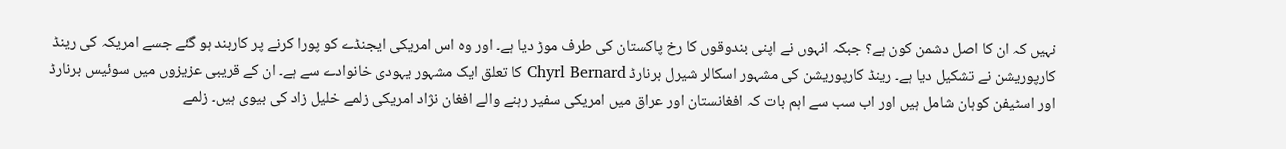نہیں کہ ان کا اصل دشمن کون ہے؟ جبکہ انہوں نے اپنی بندوقوں کا رخ پاکستان کی طرف موڑ دیا ہے۔ اور وہ اس امریکی ایجنڈے کو پورا کرنے پر کاربند ہو گئے جسے امریکہ کی رینڈ کارپوریشن نے تشکیل دیا ہے۔ رینڈ کارپوریشن کی مشہور اسکالر شیرل برنارڈ Chyrl Bernard کا تعلق ایک مشہور یہودی خانوادے سے ہے۔ ان کے قریبی عزیزوں میں سوئیس برنارڈ اور اسٹیفن کوہان شامل ہیں اور اب سب سے اہم بات کہ افغانستان اور عراق میں امریکی سفیر رہنے والے افغان نژاد امریکی زلمے خلیل زاد کی بیوی ہیں۔ زلمے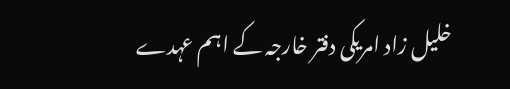خلیل زاد امریکی دفتر خارجہ کے اہم عہدے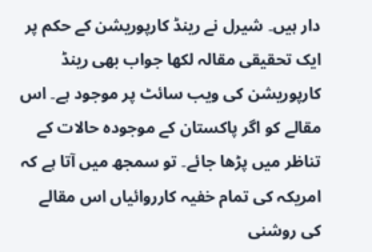دار ہیں۔ شیرل نے رینڈ کارپوریشن کے حکم پر ایک تحقیقی مقالہ لکھا جواب بھی رینڈ کارپوریشن کی ویب سائٹ پر موجود ہے۔ اس مقالے کو اگر پاکستان کے موجودہ حالات کے تناظر میں پڑھا جائے۔ تو سمجھ میں آتا ہے کہ امریکہ کی تمام خفیہ کارروائیاں اس مقالے کی روشنی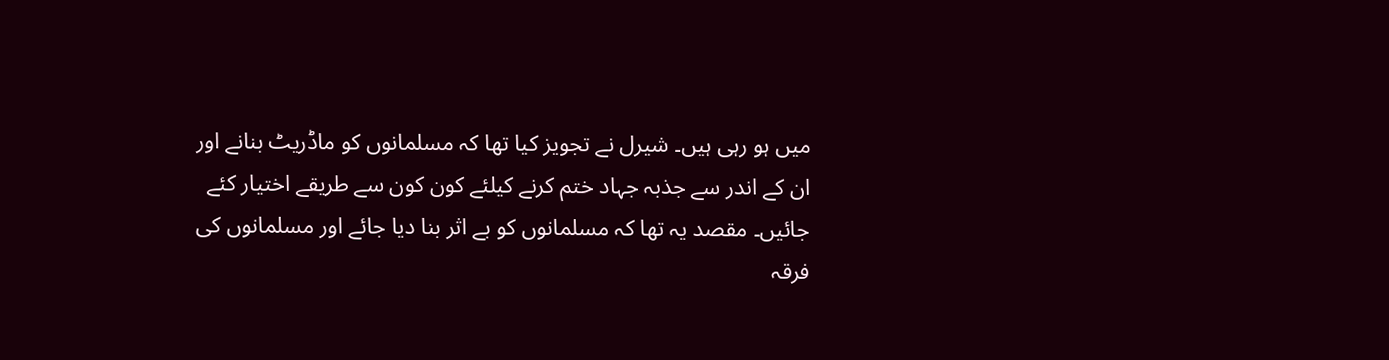میں ہو رہی ہیں۔ شیرل نے تجویز کیا تھا کہ مسلمانوں کو ماڈریٹ بنانے اور ان کے اندر سے جذبہ جہاد ختم کرنے کیلئے کون کون سے طریقے اختیار کئے جائیں۔ مقصد یہ تھا کہ مسلمانوں کو بے اثر بنا دیا جائے اور مسلمانوں کی فرقہ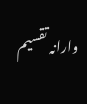وارانہ تقسیم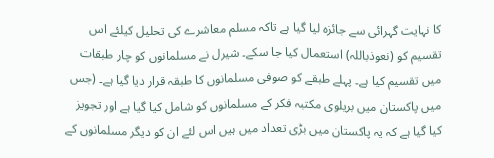کا نہایت گہرائی سے جائزہ لیا گیا ہے تاکہ مسلم معاشرے کی تحلیل کیلئے اس تقسیم کو (نعوذباللہ) استعمال کیا جا سکے۔ شیرل نے مسلمانوں کو چار طبقات میں تقسیم کیا ہے۔ پہلے طبقے کو صوفی مسلمانوں کا طبقہ قرار دیا گیا ہے۔ (جس میں پاکستان میں بریلوی مکتبہ فکر کے مسلمانوں کو شامل کیا گیا ہے اور تجویز کیا گیا ہے کہ یہ پاکستان میں بڑی تعداد میں ہیں اس لئے ان کو دیگر مسلمانوں کے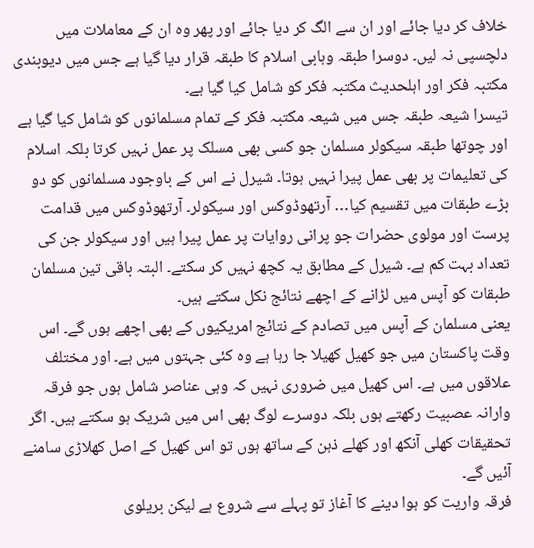خلاف کر دیا جائے اور ان سے الگ کر دیا جائے اور پھر وہ ان کے معاملات میں دلچسپی نہ لیں۔ دوسرا طبقہ وہابی اسلام کا طبقہ قرار دیا گیا ہے جس میں دیوبندی مکتبہ فکر اور اہلحدیث مکتبہ فکر کو شامل کیا گیا ہے۔
تیسرا شیعہ طبقہ جس میں شیعہ مکتبہ فکر کے تمام مسلمانوں کو شامل کیا گیا ہے اور چوتھا طبقہ سیکولر مسلمان جو کسی بھی مسلک پر عمل نہیں کرتا بلکہ اسلام کی تعلیمات پر بھی عمل پیرا نہیں ہوتا۔ شیرل نے اس کے باوجود مسلمانوں کو دو بڑے طبقات میں تقسیم کیا… آرتھوڈوکس اور سیکولر۔ آرتھوڈوکس میں قدامت پرست اور مولوی حضرات جو پرانی روایات پر عمل پیرا ہیں اور سیکولر جن کی تعداد بہت کم ہے۔ شیرل کے مطابق یہ کچھ نہیں کر سکتے۔ البتہ باقی تین مسلمان طبقات کو آپس میں لڑانے کے اچھے نتائج نکل سکتے ہیں۔
یعنی مسلمان کے آپس میں تصادم کے نتائج امریکیوں کے بھی اچھے ہوں گے۔ اس وقت پاکستان میں جو کھیل کھیلا جا رہا ہے وہ کئی جہتوں میں ہے۔ اور مختلف علاقوں میں ہے۔ اس کھیل میں ضروری نہیں کہ وہی عناصر شامل ہوں جو فرقہ وارانہ عصبیت رکھتے ہوں بلکہ دوسرے لوگ بھی اس میں شریک ہو سکتے ہیں۔ اگر تحقیقات کھلی آنکھ اور کھلے ذہن کے ساتھ ہوں تو اس کھیل کے اصل کھلاڑی سامنے آئیں گے۔
فرقہ واریت کو ہوا دینے کا آغاز تو پہلے سے شروع ہے لیکن بریلوی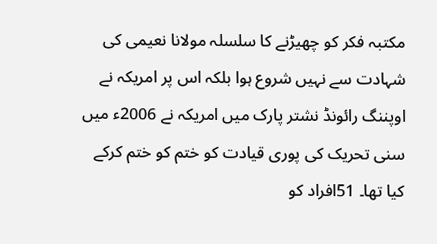مکتبہ فکر کو چھیڑنے کا سلسلہ مولانا نعیمی کی شہادت سے نہیں شروع ہوا بلکہ اس پر امریکہ نے اوپننگ رائونڈ نشتر پارک میں امریکہ نے 2006ء میں سنی تحریک کی پوری قیادت کو ختم کو ختم کرکے کیا تھا۔ 51افراد کو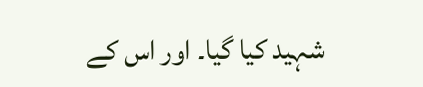شہید کیا گیا۔ اور اس کے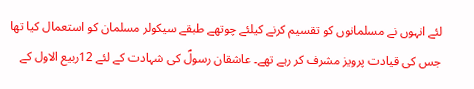لئے انہوں نے مسلمانوں کو تقسیم کرنے کیلئے چوتھے طبقے سیکولر مسلمان کو استعمال کیا تھا جس کی قیادت پرویز مشرف کر رہے تھے۔ عاشقان رسولؐ کی شہادت کے لئے 12ربیع الاول کے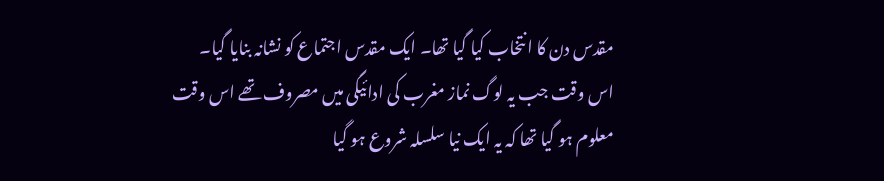مقدس دن کا انتخاب کیا گیا تھا۔ ایک مقدس اجتماع کو نشانہ بنایا گیا۔
اس وقت جب یہ لوگ نماز مغرب کی ادائیگی میں مصروف تھے اس وقت معلوم ہو گیا تھا کہ یہ ایک نیا سلسلہ شروع ہو گیا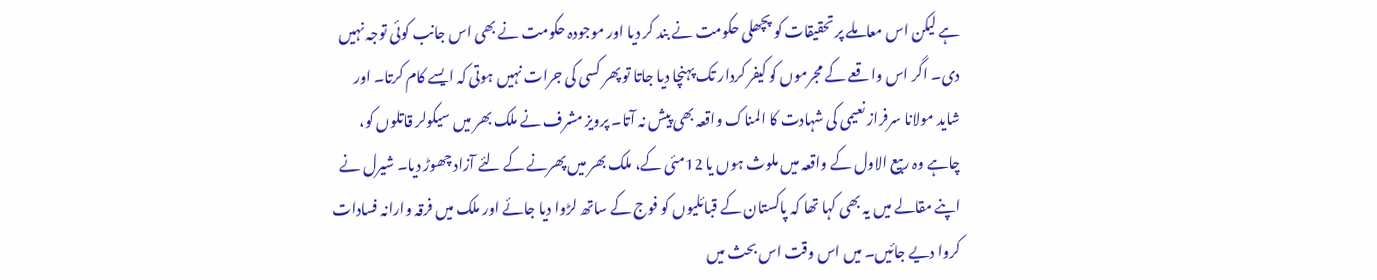ہے لیکن اس معاملے پر تحقیقات کو پچھلی حکومت نے بند کر دیا اور موجودہ حکومت نے بھی اس جانب کوئی توجہ نہیں دی۔ اگر اس واقعے کے مجرموں کو کیفر کردار تک پہنچا دیا جاتا تو پھر کسی کی جرات نہیں ہوتی کہ ایسے کام کرتا۔ اور شاید مولانا سرفراز نعیمی کی شہادت کا المناک واقعہ بھی پیش نہ آتا۔ پرویز مشرف نے ملک بھر میں سیکولر قاتلوں کو، چاہے وہ ربیع الاول کے واقعہ میں ملوث ہوں یا 12مئی کے، ملک بھر میں پھرنے کے لئے آزاد چھوڑ دیا۔ شیرل نے اپنے مقالے میں یہ بھی کہا تھا کہ پاکستان کے قبائلیوں کو فوج کے ساتھ لڑوا دیا جائے اور ملک میں فرقہ وارانہ فسادات کروا دیے جائیں۔ میں اس وقت اس بحث میں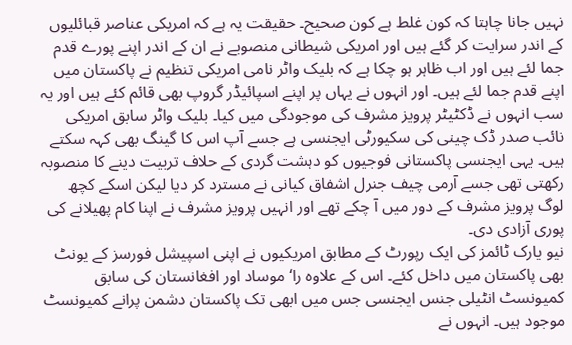نہیں جانا چاہتا کہ کون غلط ہے کون صحیح۔ حقیقت یہ ہے کہ امریکی عناصر قبائلیوں کے اندر سرایت کر گئے ہیں اور امریکی شیطانی منصوبے نے ان کے اندر اپنے پورے قدم جما لئے ہیں اور اب ظاہر ہو چکا ہے کہ بلیک واٹر نامی امریکی تنظیم نے پاکستان میں اپنے قدم جما لئے ہیں۔ اور انہوں نے یہاں پر اپنے اسپائیڈر گروپ بھی قائم کئے ہیں اور یہ سب انہوں نے ڈکٹیٹر پرویز مشرف کی موجودگی میں کیا۔ بلیک واٹر سابق امریکی نائب صدر ڈک چینی کی سکیورٹی ایجنسی ہے جسے آپ اس کا گینگ بھی کہہ سکتے ہیں۔ یہی ایجنسی پاکستانی فوجیوں کو دہشت گردی کے حلاف تربیت دینے کا منصوبہ رکھتی تھی جسے آرمی چیف جنرل اشفاق کیانی نے مسترد کر دیا لیکن اسکے کچھ لوگ پرویز مشرف کے دور میں آ چکے تھے اور انہیں پرویز مشرف نے اپنا کام پھیلانے کی پوری آزادی دی۔
نیو یارک ٹائمز کی ایک رپورٹ کے مطابق امریکیوں نے اپنی اسپیشل فورسز کے یونٹ بھی پاکستان میں داخل کئے۔ اس کے علاوہ را‘ موساد اور افغانستان کی سابق کمیونسٹ انٹیلی جنس ایجنسی جس میں ابھی تک پاکستان دشمن پرانے کمیونسٹ موجود ہیں۔ انہوں نے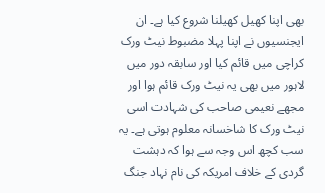بھی اپنا کھیل کھیلنا شروع کیا ہے۔ ان ایجنسیوں نے اپنا پہلا مضبوط نیٹ ورک کراچی میں قائم کیا اور سابقہ دور میں لاہور میں بھی یہ نیٹ ورک قائم ہوا اور مجھے نعیمی صاحب کی شہادت اسی نیٹ ورک کا شاخسانہ معلوم ہوتی ہے۔ یہ سب کچھ اس وجہ سے ہوا کہ دہشت گردی کے خلاف امریکہ کی نام نہاد جنگ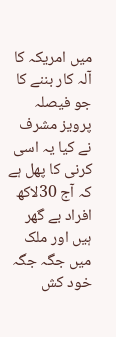میں امریکہ کا آلہ کار بننے کا جو فیصلہ پرویز مشرف نے کیا یہ اسی کرنی کا پھل ہے کہ آج 30لاکھ افراد بے گھر ہیں اور ملک میں جگہ جگہ خود کش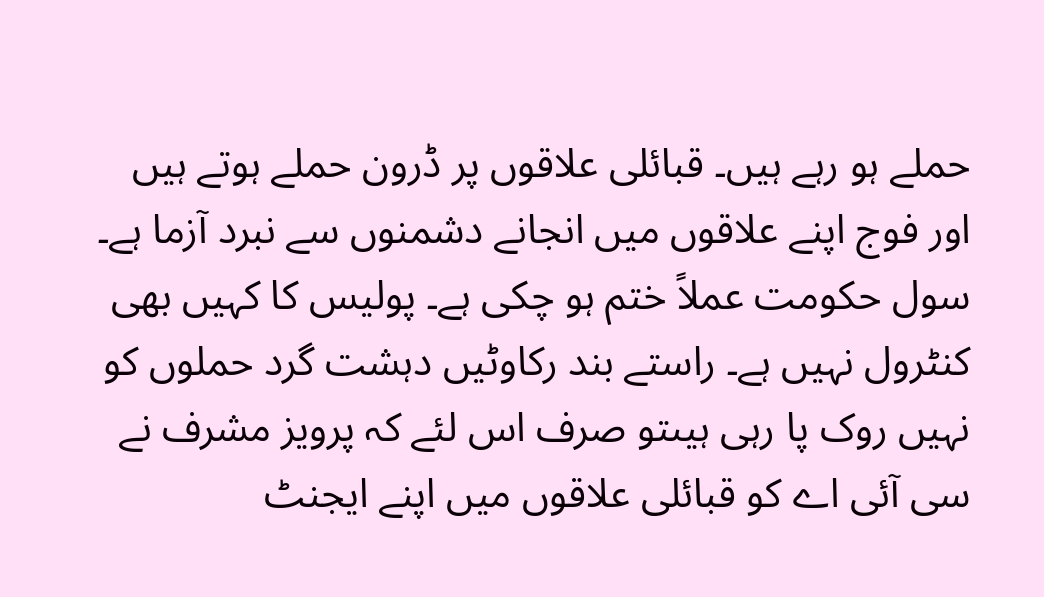حملے ہو رہے ہیں۔ قبائلی علاقوں پر ڈرون حملے ہوتے ہیں اور فوج اپنے علاقوں میں انجانے دشمنوں سے نبرد آزما ہے۔ سول حکومت عملاً ختم ہو چکی ہے۔ پولیس کا کہیں بھی کنٹرول نہیں ہے۔ راستے بند رکاوٹیں دہشت گرد حملوں کو نہیں روک پا رہی ہیںتو صرف اس لئے کہ پرویز مشرف نے سی آئی اے کو قبائلی علاقوں میں اپنے ایجنٹ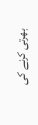بھرتی کرنے کی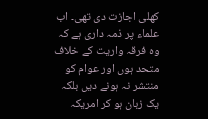کھلی اجازت دی تھی۔ اب علماء پر ذمہ داری ہے کہ وہ فرقہ واریت کے خلاف متحد ہوں اور عوام کو منتشر نہ ہونے دیں بلکہ یک زبان ہو کر امریکہ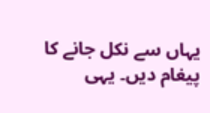یہاں سے نکل جانے کا پیغام دیں۔ یہی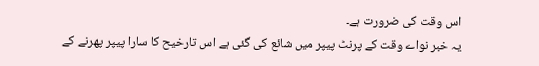اس وقت کی ضرورت ہے۔
یہ خبر نواے وقت کے پرنٹ پیپر میں شائع کی گئی ہے اس تارخیح کا سارا پیپر پھرنے کے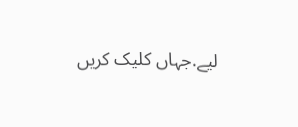لیے.جہاں کلیک کریں